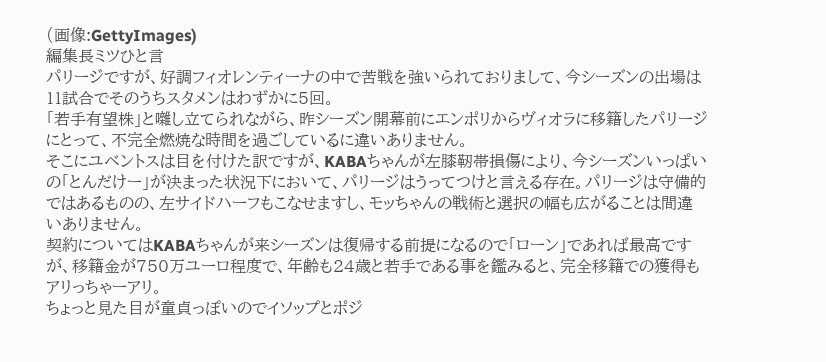(画像:GettyImages)
編集長ミツひと言
パリージですが、好調フィオレンティーナの中で苦戦を強いられておりまして、今シーズンの出場は11試合でそのうちスタメンはわずかに5回。
「若手有望株」と囃し立てられながら、昨シーズン開幕前にエンポリからヴィオラに移籍したパリージにとって、不完全燃焼な時間を過ごしているに違いありません。
そこにユベントスは目を付けた訳ですが、KABAちゃんが左膝靭帯損傷により、今シーズンいっぱいの「とんだけー」が決まった状況下において、パリージはうってつけと言える存在。パリージは守備的ではあるものの、左サイドハーフもこなせますし、モッちゃんの戦術と選択の幅も広がることは間違いありません。
契約についてはKABAちゃんが来シーズンは復帰する前提になるので「ローン」であれば最高ですが、移籍金が750万ユーロ程度で、年齢も24歳と若手である事を鑑みると、完全移籍での獲得もアリっちゃーアリ。
ちょっと見た目が童貞っぽいのでイソップとポジ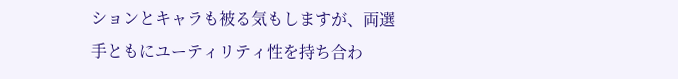ションとキャラも被る気もしますが、両選手ともにユーティリティ性を持ち合わ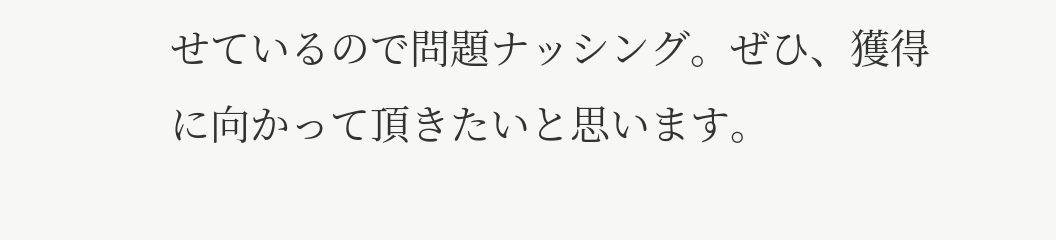せているので問題ナッシング。ぜひ、獲得に向かって頂きたいと思います。